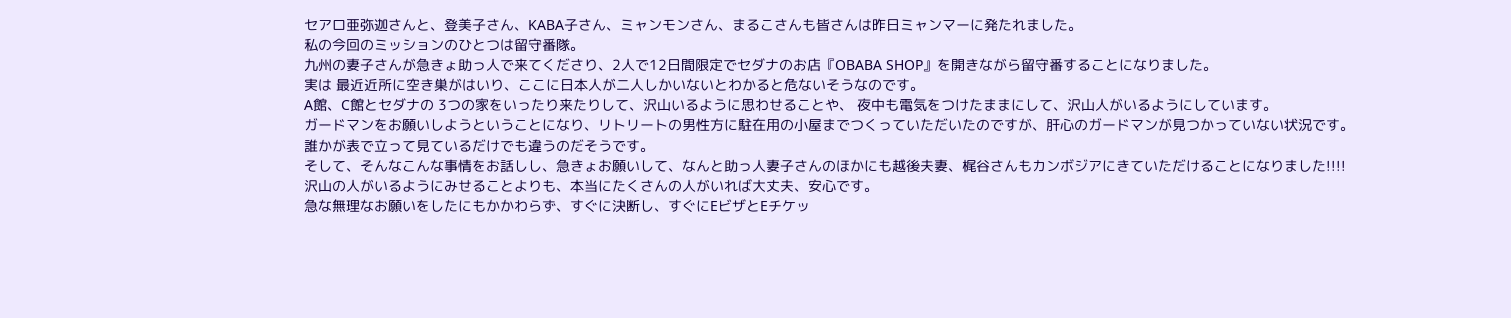セアロ亜弥迦さんと、登美子さん、KABA子さん、ミャンモンさん、まるこさんも皆さんは昨日ミャンマーに発たれました。
私の今回のミッションのひとつは留守番隊。
九州の妻子さんが急きょ助っ人で来てくださり、2人で12日間限定でセダナのお店『OBABA SHOP』を開きながら留守番することになりました。
実は 最近近所に空き巣がはいり、ここに日本人が二人しかいないとわかると危ないそうなのです。
A館、C館とセダナの 3つの家をいったり来たりして、沢山いるように思わせることや、 夜中も電気をつけたままにして、沢山人がいるようにしています。
ガードマンをお願いしようということになり、リトリートの男性方に駐在用の小屋までつくっていただいたのですが、肝心のガードマンが見つかっていない状況です。
誰かが表で立って見ているだけでも違うのだそうです。
そして、そんなこんな事情をお話しし、急きょお願いして、なんと助っ人妻子さんのほかにも越後夫妻、梶谷さんもカンボジアにきていただけることになりました!!!!
沢山の人がいるようにみせることよりも、本当にたくさんの人がいれば大丈夫、安心です。
急な無理なお願いをしたにもかかわらず、すぐに決断し、すぐにEビザとEチケッ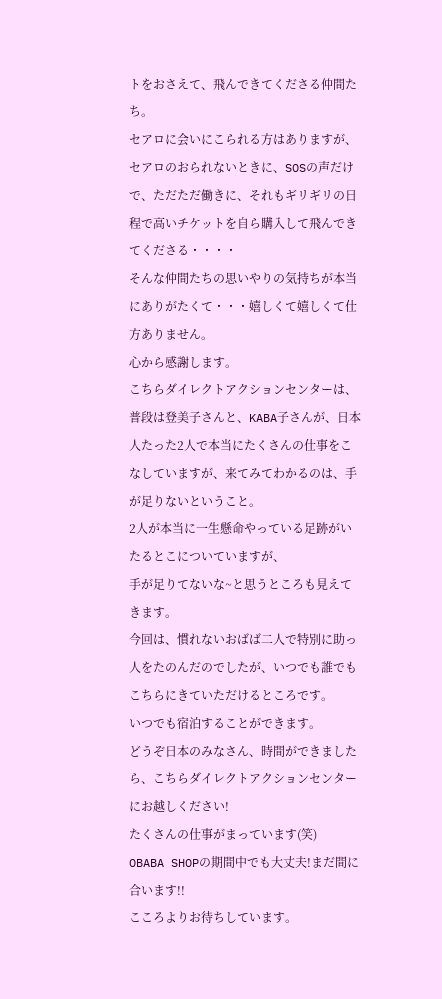トをおさえて、飛んできてくださる仲間たち。
セアロに会いにこられる方はありますが、セアロのおられないときに、SOSの声だけで、ただただ働きに、それもギリギリの日程で高いチケットを自ら購入して飛んできてくださる・・・・
そんな仲間たちの思いやりの気持ちが本当にありがたくて・・・嬉しくて嬉しくて仕方ありません。
心から感謝します。
こちらダイレクトアクションセンターは、普段は登美子さんと、KABA子さんが、日本人たった2人で本当にたくさんの仕事をこなしていますが、来てみてわかるのは、手が足りないということ。
2人が本当に一生懸命やっている足跡がいたるとこについていますが、
手が足りてないな~と思うところも見えてきます。
今回は、慣れないおばば二人で特別に助っ人をたのんだのでしたが、いつでも誰でもこちらにきていただけるところです。
いつでも宿泊することができます。
どうぞ日本のみなさん、時間ができましたら、こちらダイレクトアクションセンターにお越しください!
たくさんの仕事がまっています(笑)
OBABA SHOPの期間中でも大丈夫!まだ間に合います!!
こころよりお待ちしています。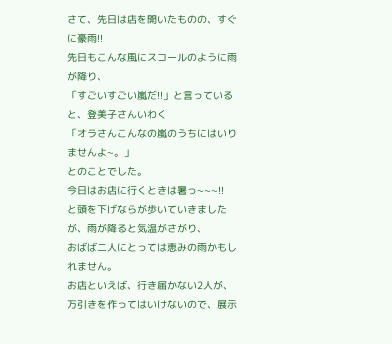さて、先日は店を開いたものの、すぐに豪雨!!
先日もこんな風にスコールのように雨が降り、
「すごいすごい嵐だ!!」と言っていると、登美子さんいわく
「オラさんこんなの嵐のうちにはいりませんよ~。」
とのことでした。
今日はお店に行くときは暑っ~~~!!
と頭を下げならが歩いていきましたが、雨が降ると気温がさがり、
おばば二人にとっては恵みの雨かもしれません。
お店といえば、行き届かない2人が、万引きを作ってはいけないので、展示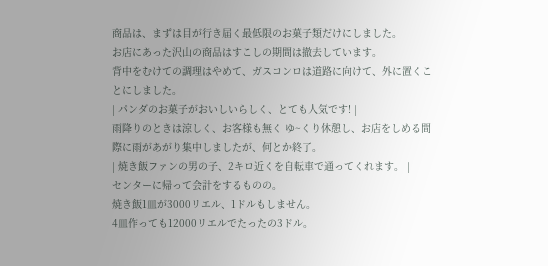商品は、まずは目が行き届く最低限のお菓子類だけにしました。
お店にあった沢山の商品はすこしの期間は撤去しています。
背中をむけての調理はやめて、ガスコンロは道路に向けて、外に置くことにしました。
| パンダのお菓子がおいしいらしく、とても人気です! |
雨降りのときは涼しく、お客様も無く ゆ~くり休憩し、お店をしめる間際に雨があがり集中しましたが、何とか終了。
| 焼き飯ファンの男の子、2キロ近くを自転車で通ってくれます。 |
センターに帰って会計をするものの。
焼き飯1皿が3000リエル、1ドルもしません。
4皿作っても12000リエルでたったの3ドル。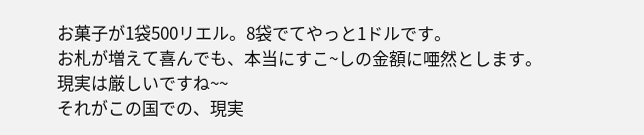お菓子が1袋500リエル。8袋でてやっと1ドルです。
お札が増えて喜んでも、本当にすこ~しの金額に唖然とします。
現実は厳しいですね~~
それがこの国での、現実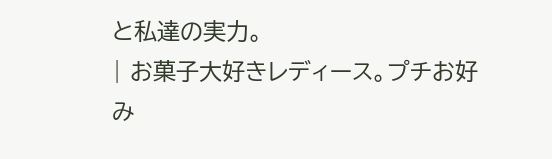と私達の実力。
| お菓子大好きレディース。プチお好み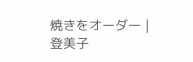焼きをオーダー |
登美子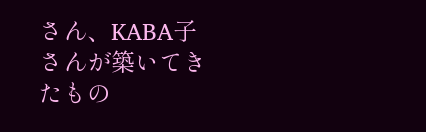さん、KABA子さんが築いてきたもの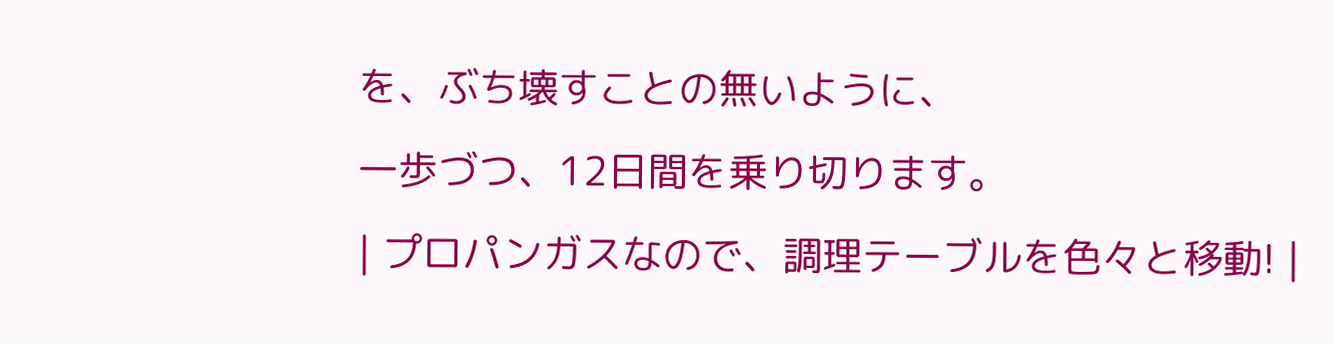を、ぶち壊すことの無いように、
一歩づつ、12日間を乗り切ります。
| プロパンガスなので、調理テーブルを色々と移動! |